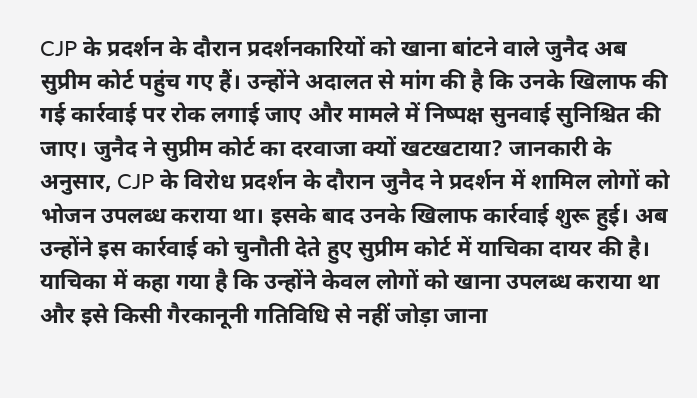CJP के प्रदर्शन के दौरान प्रदर्शनकारियों को खाना बांटने वाले जुनैद अब सुप्रीम कोर्ट पहुंच गए हैं। उन्होंने अदालत से मांग की है कि उनके खिलाफ की गई कार्रवाई पर रोक लगाई जाए और मामले में निष्पक्ष सुनवाई सुनिश्चित की जाए। जुनैद ने सुप्रीम कोर्ट का दरवाजा क्यों खटखटाया? जानकारी के अनुसार, CJP के विरोध प्रदर्शन के दौरान जुनैद ने प्रदर्शन में शामिल लोगों को भोजन उपलब्ध कराया था। इसके बाद उनके खिलाफ कार्रवाई शुरू हुई। अब उन्होंने इस कार्रवाई को चुनौती देते हुए सुप्रीम कोर्ट में याचिका दायर की है। याचिका में कहा गया है कि उन्होंने केवल लोगों को खाना उपलब्ध कराया था और इसे किसी गैरकानूनी गतिविधि से नहीं जोड़ा जाना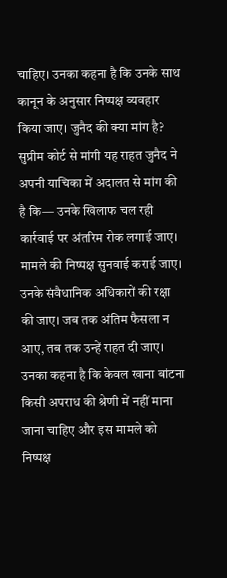चाहिए। उनका कहना है कि उनके साथ कानून के अनुसार निष्पक्ष व्यवहार किया जाए। जुनैद की क्या मांग है? सुप्रीम कोर्ट से मांगी यह राहत जुनैद ने अपनी याचिका में अदालत से मांग की है कि— उनके खिलाफ चल रही कार्रवाई पर अंतरिम रोक लगाई जाए। मामले की निष्पक्ष सुनवाई कराई जाए। उनके संवैधानिक अधिकारों की रक्षा की जाए। जब तक अंतिम फैसला न आए, तब तक उन्हें राहत दी जाए। उनका कहना है कि केवल खाना बांटना किसी अपराध की श्रेणी में नहीं माना जाना चाहिए और इस मामले को निष्पक्ष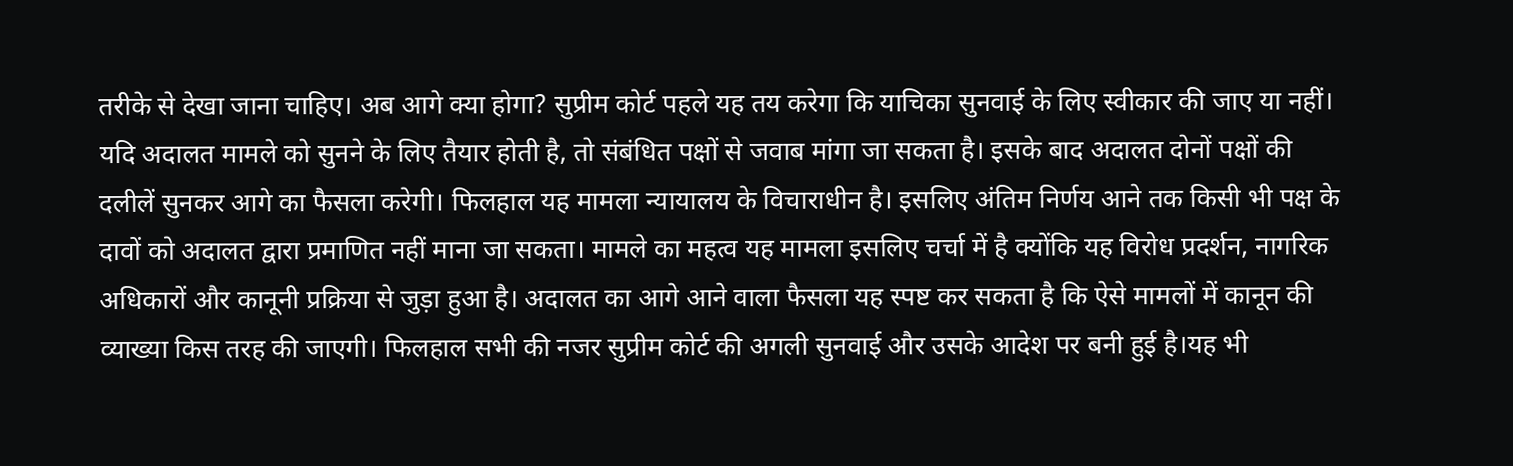तरीके से देखा जाना चाहिए। अब आगे क्या होगा? सुप्रीम कोर्ट पहले यह तय करेगा कि याचिका सुनवाई के लिए स्वीकार की जाए या नहीं। यदि अदालत मामले को सुनने के लिए तैयार होती है, तो संबंधित पक्षों से जवाब मांगा जा सकता है। इसके बाद अदालत दोनों पक्षों की दलीलें सुनकर आगे का फैसला करेगी। फिलहाल यह मामला न्यायालय के विचाराधीन है। इसलिए अंतिम निर्णय आने तक किसी भी पक्ष के दावों को अदालत द्वारा प्रमाणित नहीं माना जा सकता। मामले का महत्व यह मामला इसलिए चर्चा में है क्योंकि यह विरोध प्रदर्शन, नागरिक अधिकारों और कानूनी प्रक्रिया से जुड़ा हुआ है। अदालत का आगे आने वाला फैसला यह स्पष्ट कर सकता है कि ऐसे मामलों में कानून की व्याख्या किस तरह की जाएगी। फिलहाल सभी की नजर सुप्रीम कोर्ट की अगली सुनवाई और उसके आदेश पर बनी हुई है।यह भी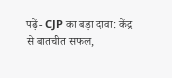पढ़ें- CJP का बड़ा दावा: केंद्र से बातचीत सफल,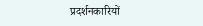प्रदर्शनकारियों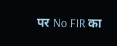पर No FIR का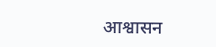आश्वासन